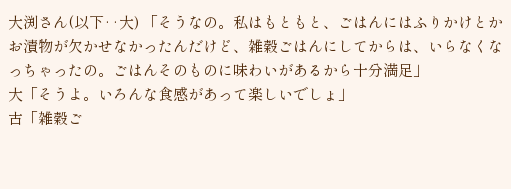大渕さん(以下‥大) 「そうなの。私はもともと、ごはんにはふりかけとかお漬物が欠かせなかったんだけど、雑穀ごはんにしてからは、いらなくなっちゃったの。ごはんそのものに味わいがあるから十分満足」
大「そうよ。いろんな食感があって楽しいでしょ」
古「雑穀ご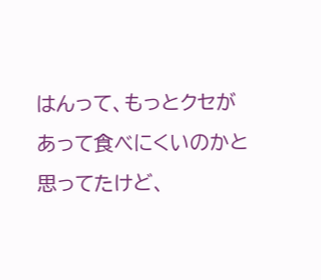はんって、もっとクセがあって食べにくいのかと思ってたけど、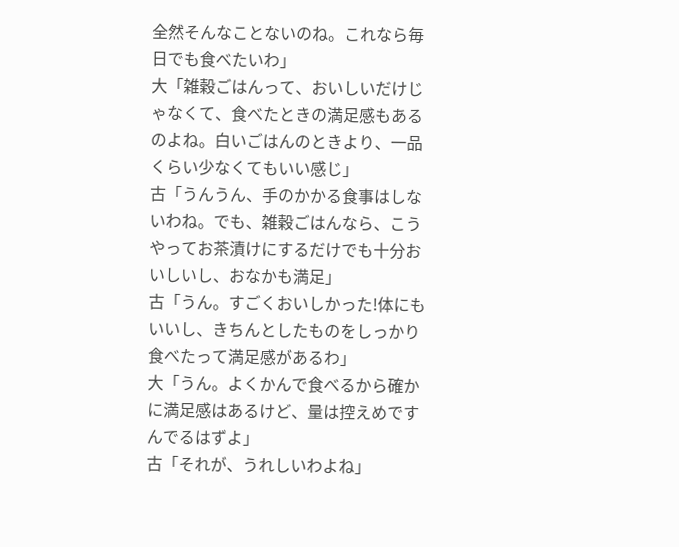全然そんなことないのね。これなら毎日でも食べたいわ」
大「雑穀ごはんって、おいしいだけじゃなくて、食べたときの満足感もあるのよね。白いごはんのときより、一品くらい少なくてもいい感じ」
古「うんうん、手のかかる食事はしないわね。でも、雑穀ごはんなら、こうやってお茶漬けにするだけでも十分おいしいし、おなかも満足」
古「うん。すごくおいしかった!体にもいいし、きちんとしたものをしっかり食べたって満足感があるわ」
大「うん。よくかんで食べるから確かに満足感はあるけど、量は控えめですんでるはずよ」
古「それが、うれしいわよね」